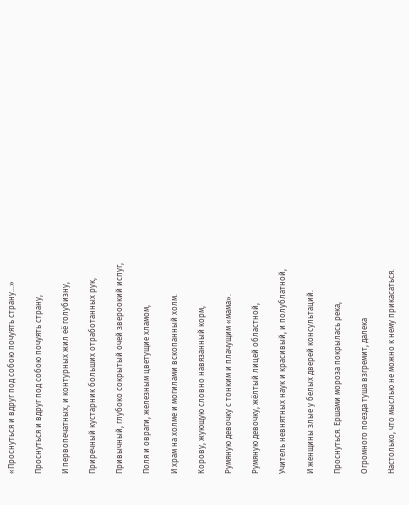«Проснуться и вдруг под собою почуять страну…»

Проснуться и вдруг под собою почуять страну,

И первопечатных, и контурных жил её голубизну,

Приречный кустарник больших отработанных рук,

Привычный, глубоко сокрытый очей звероокий испуг,

Поля и овраги, железным цветущие хламом,

И храм на холме и могилами вскопанный холм.

Корову, жующую словно навязанный корм,

Румяную девочку с тонким и плачущим «мама».

Румяную девочку, жёлтый лицей областной,

Учитель невнятных наук и красивый, и полублатной,

И женщины злые у белых дверей консультаций.

Проснуться. Ершами мороза покрылась река,

Огромного поезда туша взгремит, далека

Настолько, что мыслью не можно к нему прикасаться.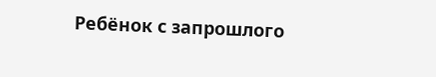Ребёнок с запрошлого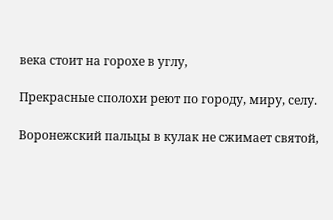века стоит на горохе в углу,

Прекрасные сполохи реют по городу, миру, селу.

Воронежский пальцы в кулак не сжимает святой,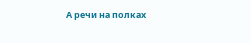А речи на полках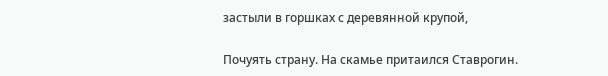застыли в горшках с деревянной крупой,

Почуять страну. На скамье притаился Ставрогин.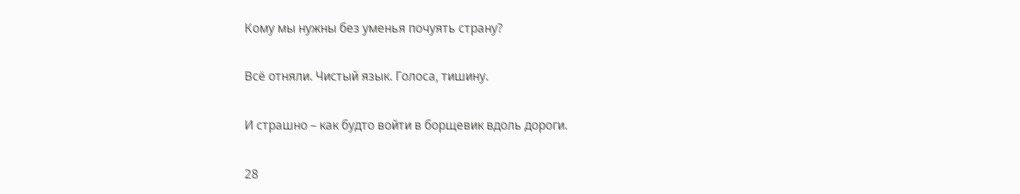Кому мы нужны без уменья почуять страну?

Всё отняли. Чистый язык. Голоса, тишину.

И страшно – как будто войти в борщевик вдоль дороги.

28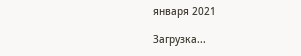января 2021

Загрузка...